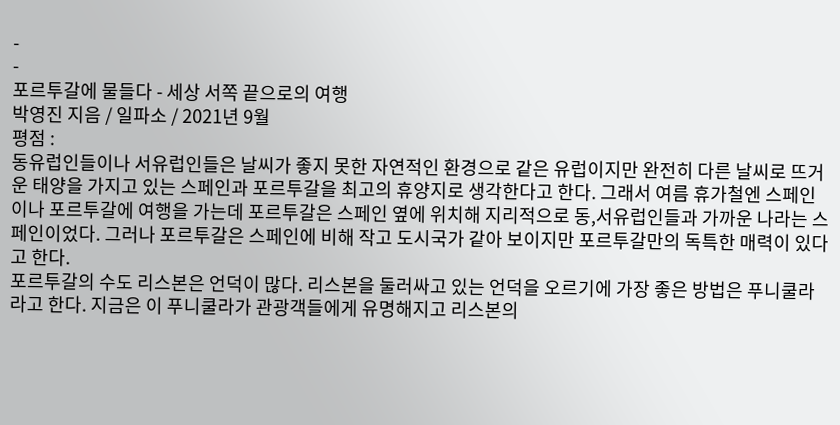-
-
포르투갈에 물들다 - 세상 서쪽 끝으로의 여행
박영진 지음 / 일파소 / 2021년 9월
평점 :
동유럽인들이나 서유럽인들은 날씨가 좋지 못한 자연적인 환경으로 같은 유럽이지만 완전히 다른 날씨로 뜨거운 태양을 가지고 있는 스페인과 포르투갈을 최고의 휴양지로 생각한다고 한다. 그래서 여름 휴가철엔 스페인이나 포르투갈에 여행을 가는데 포르투갈은 스페인 옆에 위치해 지리적으로 동,서유럽인들과 가까운 나라는 스페인이었다. 그러나 포르투갈은 스페인에 비해 작고 도시국가 같아 보이지만 포르투갈만의 독특한 매력이 있다고 한다.
포르투갈의 수도 리스본은 언덕이 많다. 리스본을 둘러싸고 있는 언덕을 오르기에 가장 좋은 방법은 푸니쿨라라고 한다. 지금은 이 푸니쿨라가 관광객들에게 유명해지고 리스본의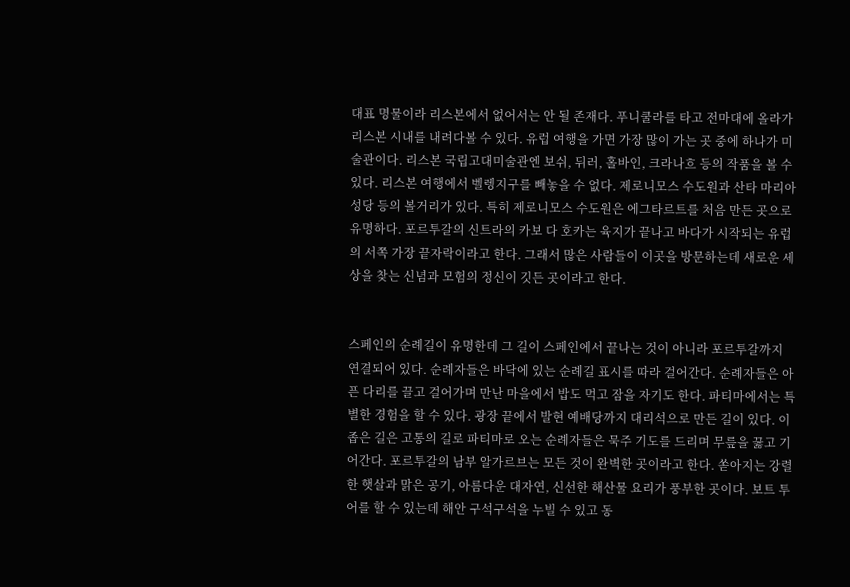대표 명물이라 리스본에서 없어서는 안 될 존재다. 푸니쿨라를 타고 전마대에 올라가 리스본 시내를 내려다볼 수 있다. 유럽 여행을 가면 가장 많이 가는 곳 중에 하나가 미술관이다. 리스본 국립고대미술관엔 보쉬, 뒤러, 홀바인, 크라나흐 등의 작품을 볼 수 있다. 리스본 여행에서 벨렝지구를 빼놓을 수 없다. 제로니모스 수도원과 산타 마리아 성당 등의 볼거리가 있다. 특히 제로니모스 수도원은 에그타르트를 처음 만든 곳으로 유명하다. 포르투갈의 신트라의 카보 다 호카는 육지가 끝나고 바다가 시작되는 유럽의 서쪽 가장 끝자락이라고 한다. 그래서 많은 사람들이 이곳을 방문하는데 새로운 세상을 찾는 신념과 모험의 정신이 깃든 곳이라고 한다.


스페인의 순례길이 유명한데 그 길이 스페인에서 끝나는 것이 아니라 포르투갈까지 연결되어 있다. 순례자들은 바닥에 있는 순례길 표시를 따라 걸어간다. 순례자들은 아픈 다리를 끌고 걸어가며 만난 마을에서 밥도 먹고 잠을 자기도 한다. 파티마에서는 특별한 경험을 할 수 있다. 광장 끝에서 발현 예배당까지 대리석으로 만든 길이 있다. 이 좁은 길은 고통의 길로 파티마로 오는 순례자들은 묵주 기도를 드리며 무릎을 꿇고 기어간다. 포르투갈의 남부 알가르브는 모든 것이 완벽한 곳이라고 한다. 쏟아지는 강렬한 햇살과 맑은 공기, 아름다운 대자연, 신선한 해산물 요리가 풍부한 곳이다. 보트 투어를 할 수 있는데 해안 구석구석을 누빌 수 있고 동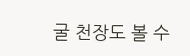굴 천장도 볼 수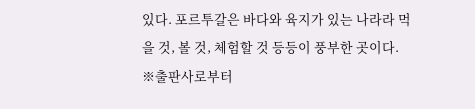있다. 포르투갈은 바다와 육지가 있는 나라라 먹을 것, 볼 것, 체험할 것 등등이 풍부한 곳이다.
※출판사로부터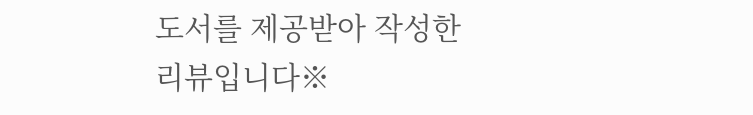도서를 제공받아 작성한 리뷰입니다※